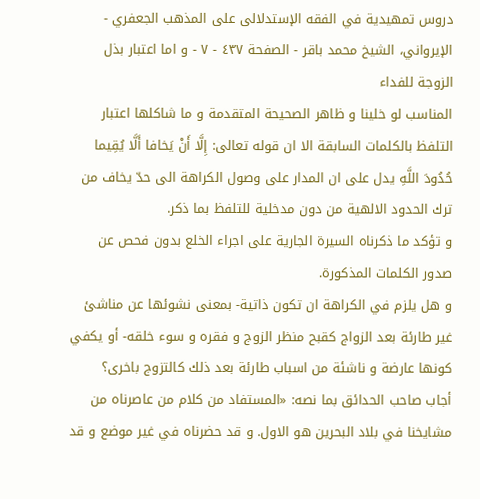دروس تمهيدية في الفقه الإستدلالى على المذهب الجعفري - الإيرواني، الشيخ محمد باقر - الصفحة ٤٣٧ - ٧ - و اما اعتبار بذل الزوجة للفداء
المناسب لو خلينا و ظاهر الصحيحة المتقدمة و ما شاكلها اعتبار التلفظ بالكلمات السابقة الا ان قوله تعالى: إِلَّا أَنْ يَخافا أَلَّا يُقِيما حُدُودَ اللَّهِ يدل على ان المدار على وصول الكراهة الى حدّ يخاف من ترك الحدود الالهية من دون مدخلية للتلفظ بما ذكر.
و تؤكد ما ذكرناه السيرة الجارية على اجراء الخلع بدون فحص عن صدور الكلمات المذكورة.
و هل يلزم في الكراهة ان تكون ذاتية- بمعنى نشوئها عن مناشئ غير طارئة بعد الزواج كقبح منظر الزوج و فقره و سوء خلقه- أو يكفي كونها عارضة و ناشئة من اسباب طارئة بعد ذلك كالتزوج باخرى؟
أجاب صاحب الحدائق بما نصه: «المستفاد من كلام من عاصرناه من مشايخنا في بلاد البحرين هو الاول. و قد حضرناه في غير موضع و قد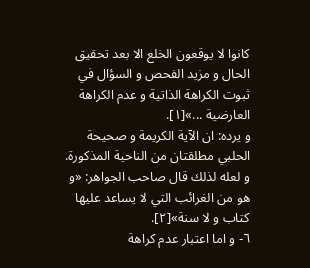كانوا لا يوقعون الخلع الا بعد تحقيق الحال و مزيد الفحص و السؤال في ثبوت الكراهة الذاتية و عدم الكراهة العارضية ...»[١].
و يرده: ان الآية الكريمة و صحيحة الحلبي مطلقتان من الناحية المذكورة. و لعله لذلك قال صاحب الجواهر: «و هو من الغرائب التي لا يساعد عليها كتاب و لا سنة»[٢].
٦- و اما اعتبار عدم كراهة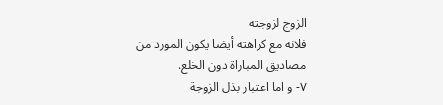الزوج لزوجته
فلانه مع كراهته أيضا يكون المورد من مصاديق المباراة دون الخلع.
٧- و اما اعتبار بذل الزوجة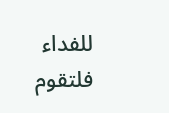للفداء
فلتقوم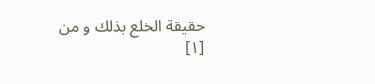حقيقة الخلع بذلك و من
[١]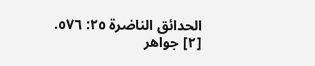الحدائق الناضرة ٢٥: ٥٧٦.
[٢] جواهر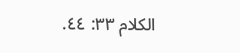الكلام ٣٣: ٤٤.